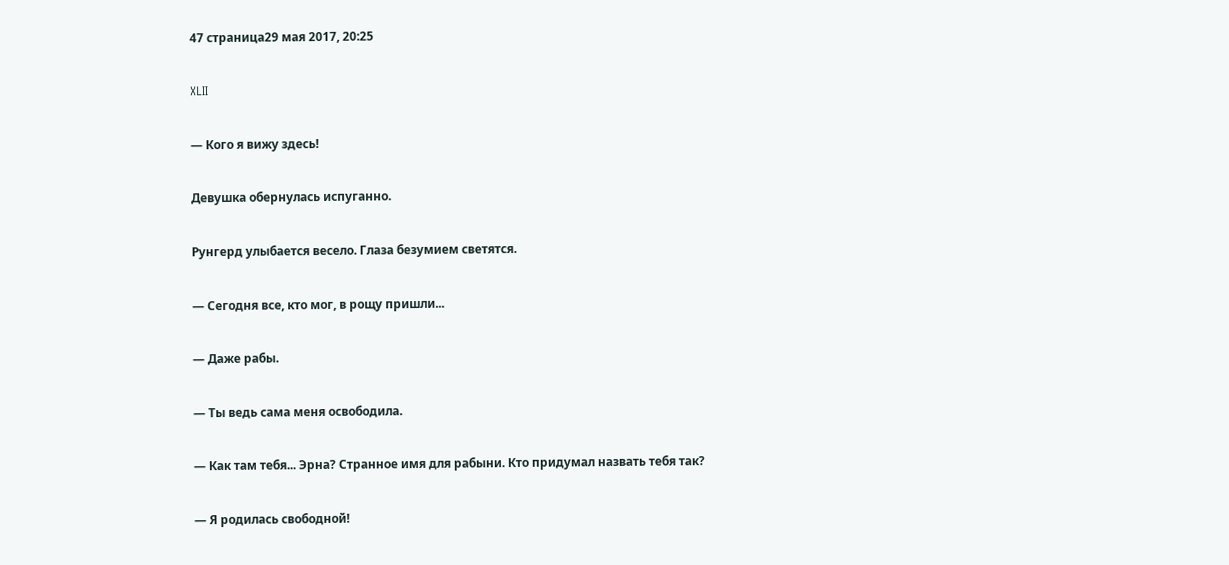47 страница29 мая 2017, 20:25

XLII

— Кого я вижу здесь!

Девушка обернулась испуганно.

Рунгерд улыбается весело. Глаза безумием светятся.

— Сегодня все, кто мог, в рощу пришли...

— Даже рабы.

— Ты ведь сама меня освободила.

— Как там тебя... Эрна? Странное имя для рабыни. Кто придумал назвать тебя так?

— Я родилась свободной!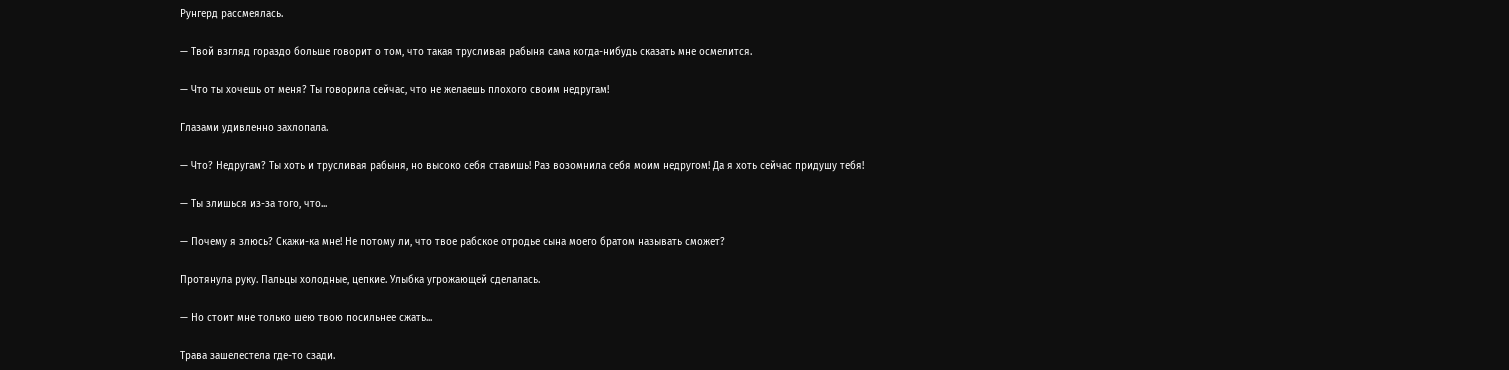Рунгерд рассмеялась.

— Твой взгляд гораздо больше говорит о том, что такая трусливая рабыня сама когда-нибудь сказать мне осмелится.

— Что ты хочешь от меня? Ты говорила сейчас, что не желаешь плохого своим недругам!

Глазами удивленно захлопала.

— Что? Недругам? Ты хоть и трусливая рабыня, но высоко себя ставишь! Раз возомнила себя моим недругом! Да я хоть сейчас придушу тебя!

— Ты злишься из-за того, что...

— Почему я злюсь? Скажи-ка мне! Не потому ли, что твое рабское отродье сына моего братом называть сможет?

Протянула руку. Пальцы холодные, цепкие. Улыбка угрожающей сделалась.

— Но стоит мне только шею твою посильнее сжать...

Трава зашелестела где-то сзади.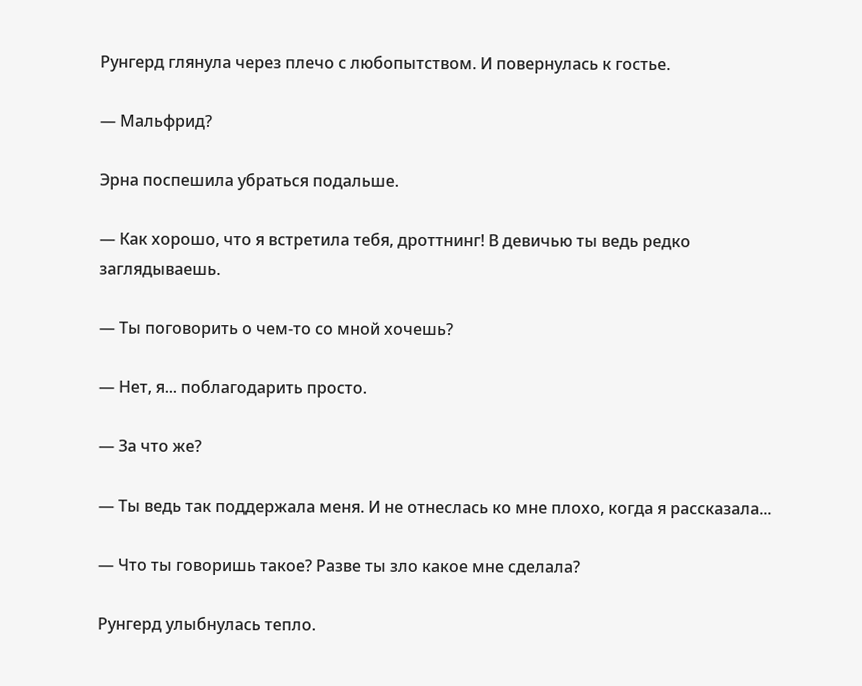Рунгерд глянула через плечо с любопытством. И повернулась к гостье.

— Мальфрид?

Эрна поспешила убраться подальше.

— Как хорошо, что я встретила тебя, дроттнинг! В девичью ты ведь редко заглядываешь.

— Ты поговорить о чем-то со мной хочешь?

— Нет, я... поблагодарить просто.

— За что же?

— Ты ведь так поддержала меня. И не отнеслась ко мне плохо, когда я рассказала...

— Что ты говоришь такое? Разве ты зло какое мне сделала?

Рунгерд улыбнулась тепло.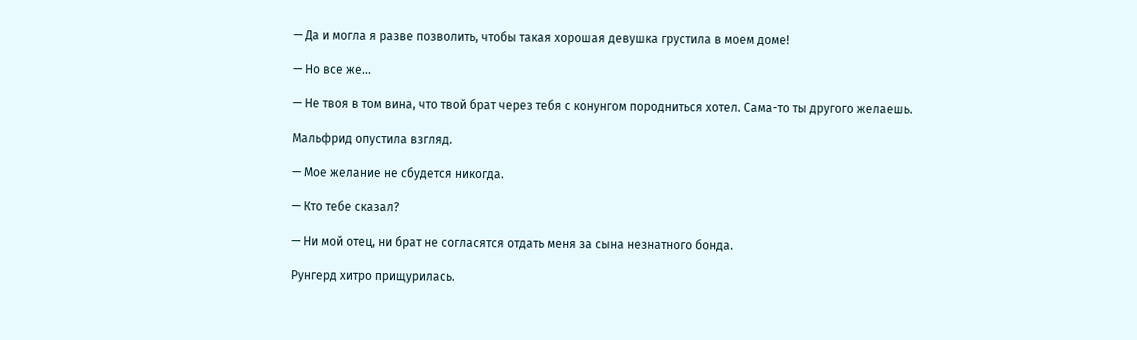— Да и могла я разве позволить, чтобы такая хорошая девушка грустила в моем доме!

— Но все же...

— Не твоя в том вина, что твой брат через тебя с конунгом породниться хотел. Сама-то ты другого желаешь.

Мальфрид опустила взгляд.

— Мое желание не сбудется никогда.

— Кто тебе сказал?

— Ни мой отец, ни брат не согласятся отдать меня за сына незнатного бонда.

Рунгерд хитро прищурилась.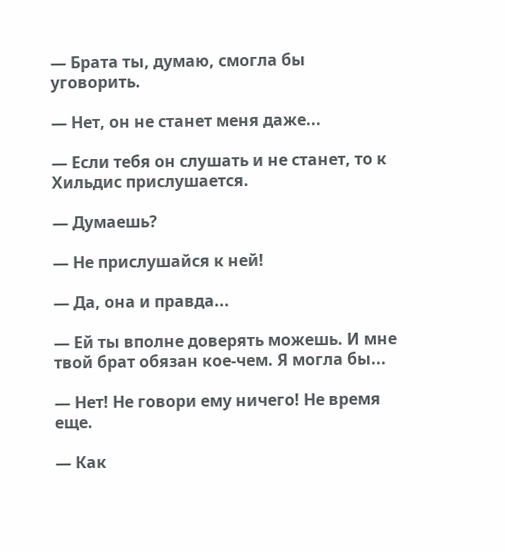— Брата ты, думаю, смогла бы уговорить.

— Нет, он не станет меня даже...

— Если тебя он слушать и не станет, то к Хильдис прислушается.

— Думаешь?

— Не прислушайся к ней!

— Да, она и правда...

— Ей ты вполне доверять можешь. И мне твой брат обязан кое-чем. Я могла бы...

— Нет! Не говори ему ничего! Не время еще.

— Как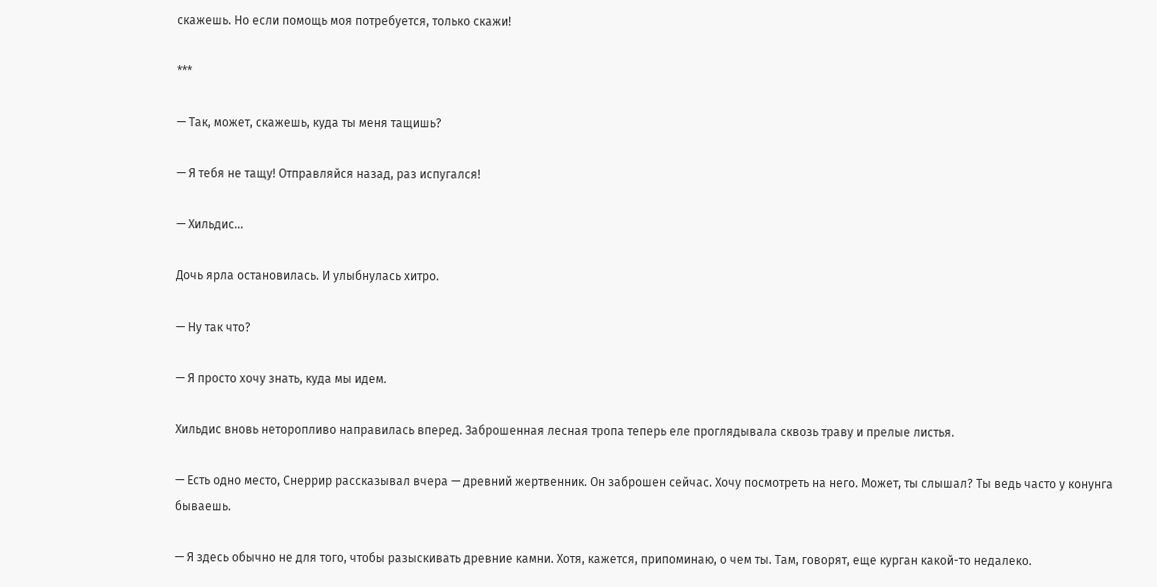скажешь. Но если помощь моя потребуется, только скажи!

***

— Так, может, скажешь, куда ты меня тащишь?

— Я тебя не тащу! Отправляйся назад, раз испугался!

— Хильдис...

Дочь ярла остановилась. И улыбнулась хитро.

— Ну так что?

— Я просто хочу знать, куда мы идем.

Хильдис вновь неторопливо направилась вперед. Заброшенная лесная тропа теперь еле проглядывала сквозь траву и прелые листья.

— Есть одно место, Снеррир рассказывал вчера — древний жертвенник. Он заброшен сейчас. Хочу посмотреть на него. Может, ты слышал? Ты ведь часто у конунга бываешь.

— Я здесь обычно не для того, чтобы разыскивать древние камни. Хотя, кажется, припоминаю, о чем ты. Там, говорят, еще курган какой-то недалеко.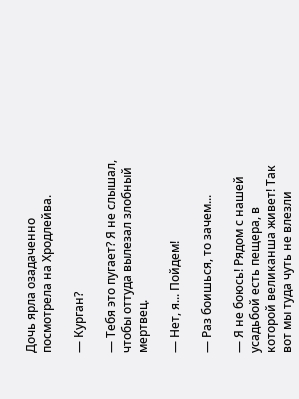Дочь ярла озадаченно посмотрела на Хродлейва.

— Курган?

— Тебя это пугает? Я не слышал, чтобы оттуда вылезал злобный мертвец.

— Нет, я... Пойдем!

— Раз боишься, то зачем...

— Я не боюсь! Рядом с нашей усадьбой есть пещера, в которой великанша живет! Так вот мы туда чуть не влезли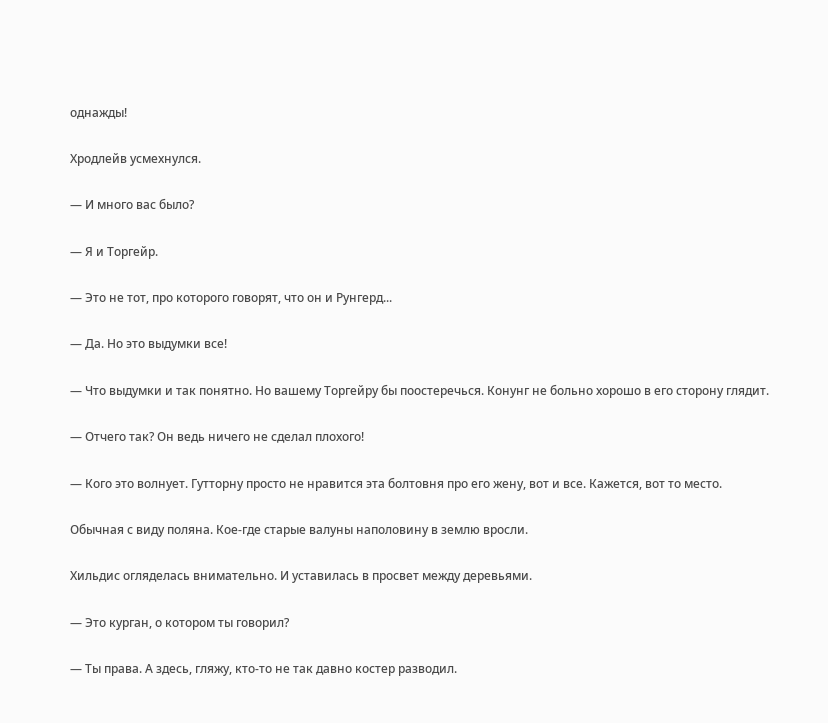однажды!

Хродлейв усмехнулся.

— И много вас было?

— Я и Торгейр.

— Это не тот, про которого говорят, что он и Рунгерд...

— Да. Но это выдумки все!

— Что выдумки и так понятно. Но вашему Торгейру бы поостеречься. Конунг не больно хорошо в его сторону глядит.

— Отчего так? Он ведь ничего не сделал плохого!

— Кого это волнует. Гутторну просто не нравится эта болтовня про его жену, вот и все. Кажется, вот то место.

Обычная с виду поляна. Кое-где старые валуны наполовину в землю вросли.

Хильдис огляделась внимательно. И уставилась в просвет между деревьями.

— Это курган, о котором ты говорил?

— Ты права. А здесь, гляжу, кто-то не так давно костер разводил.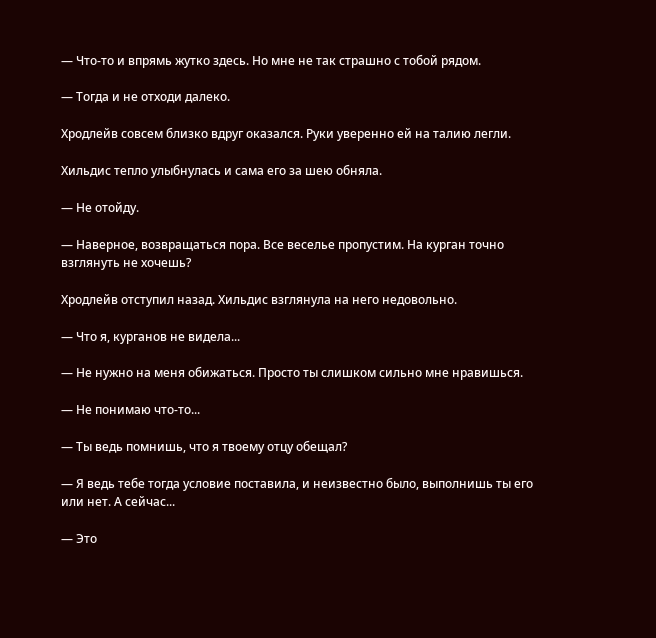— Что-то и впрямь жутко здесь. Но мне не так страшно с тобой рядом.

— Тогда и не отходи далеко.

Хродлейв совсем близко вдруг оказался. Руки уверенно ей на талию легли.

Хильдис тепло улыбнулась и сама его за шею обняла.

— Не отойду.

— Наверное, возвращаться пора. Все веселье пропустим. На курган точно взглянуть не хочешь?

Хродлейв отступил назад. Хильдис взглянула на него недовольно.

— Что я, курганов не видела...

— Не нужно на меня обижаться. Просто ты слишком сильно мне нравишься.

— Не понимаю что-то...

— Ты ведь помнишь, что я твоему отцу обещал?

— Я ведь тебе тогда условие поставила, и неизвестно было, выполнишь ты его или нет. А сейчас...

— Это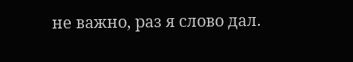не важно, раз я слово дал.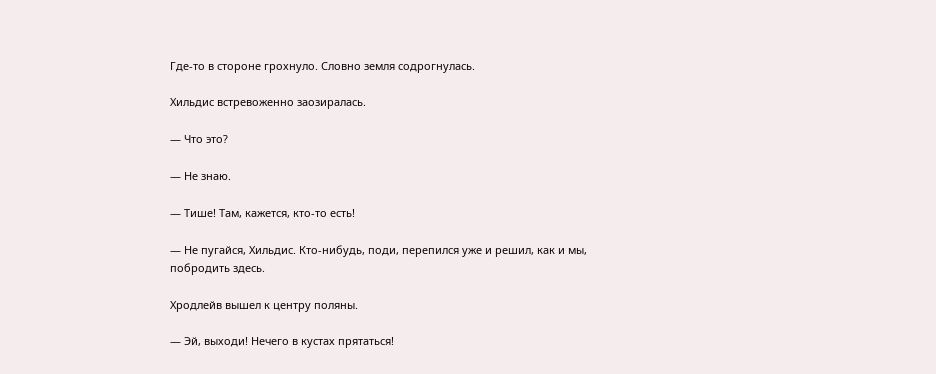Где-то в стороне грохнуло. Словно земля содрогнулась.

Хильдис встревоженно заозиралась.

— Что это?

— Не знаю.

— Тише! Там, кажется, кто-то есть!

— Не пугайся, Хильдис. Кто-нибудь, поди, перепился уже и решил, как и мы, побродить здесь.

Хродлейв вышел к центру поляны.

— Эй, выходи! Нечего в кустах прятаться!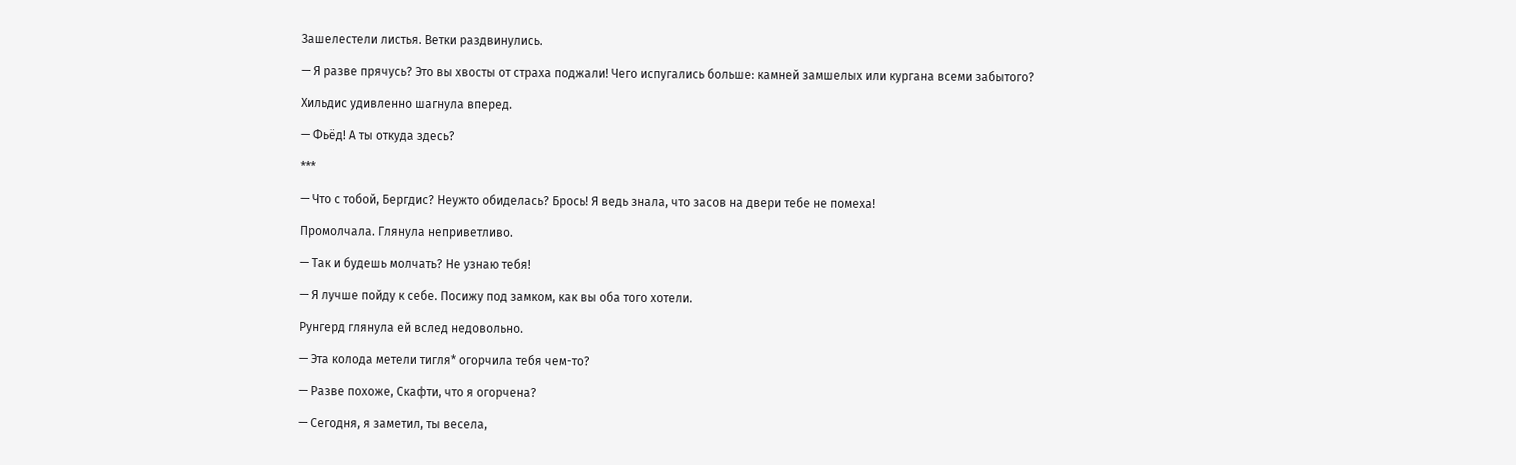Зашелестели листья. Ветки раздвинулись.

— Я разве прячусь? Это вы хвосты от страха поджали! Чего испугались больше: камней замшелых или кургана всеми забытого?

Хильдис удивленно шагнула вперед.

— Фьёд! А ты откуда здесь?

***

— Что с тобой, Бергдис? Неужто обиделась? Брось! Я ведь знала, что засов на двери тебе не помеха!

Промолчала. Глянула неприветливо.

— Так и будешь молчать? Не узнаю тебя!

— Я лучше пойду к себе. Посижу под замком, как вы оба того хотели.

Рунгерд глянула ей вслед недовольно.

— Эта колода метели тигля* огорчила тебя чем-то?

— Разве похоже, Скафти, что я огорчена?

— Сегодня, я заметил, ты весела,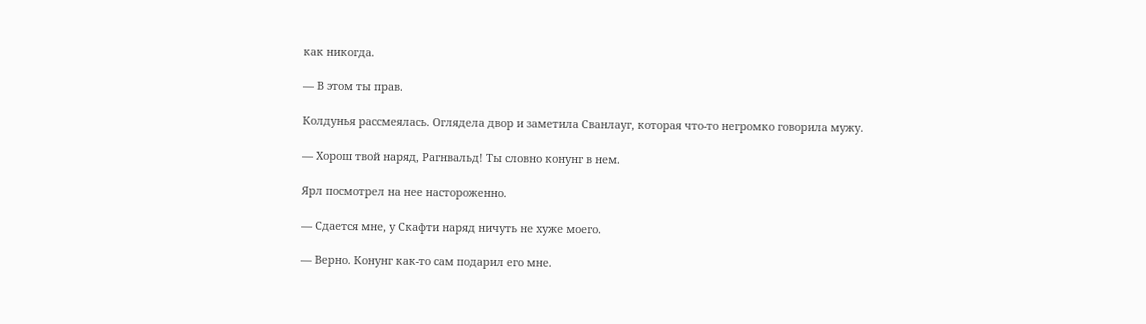как никогда.

— В этом ты прав.

Колдунья рассмеялась. Оглядела двор и заметила Сванлауг, которая что-то негромко говорила мужу.

— Хорош твой наряд, Рагнвальд! Ты словно конунг в нем.

Ярл посмотрел на нее настороженно.

— Сдается мне, у Скафти наряд ничуть не хуже моего.

— Верно. Конунг как-то сам подарил его мне.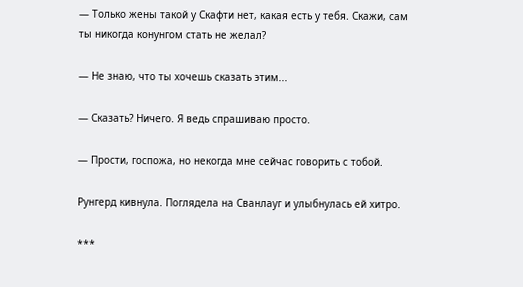— Только жены такой у Скафти нет, какая есть у тебя. Скажи, сам ты никогда конунгом стать не желал?

— Не знаю, что ты хочешь сказать этим...

— Сказать? Ничего. Я ведь спрашиваю просто.

— Прости, госпожа, но некогда мне сейчас говорить с тобой.

Рунгерд кивнула. Поглядела на Сванлауг и улыбнулась ей хитро.

***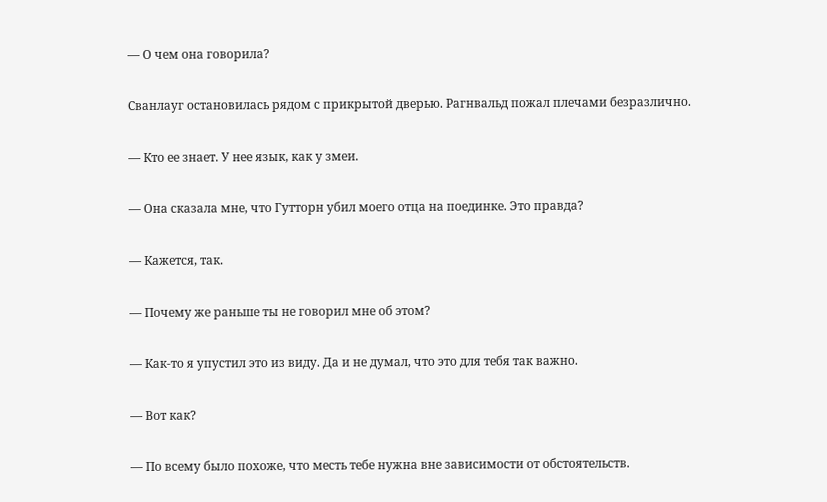— О чем она говорила?

Сванлауг остановилась рядом с прикрытой дверью. Рагнвальд пожал плечами безразлично.

— Кто ее знает. У нее язык, как у змеи.

— Она сказала мне, что Гутторн убил моего отца на поединке. Это правда?

— Кажется, так.

— Почему же раньше ты не говорил мне об этом?

— Как-то я упустил это из виду. Да и не думал, что это для тебя так важно.

— Вот как?

— По всему было похоже, что месть тебе нужна вне зависимости от обстоятельств.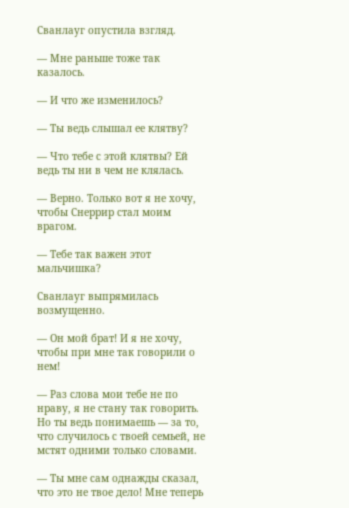Сванлауг опустила взгляд.

— Мне раньше тоже так казалось.

— И что же изменилось?

— Ты ведь слышал ее клятву?

— Что тебе с этой клятвы? Ей ведь ты ни в чем не клялась.

— Верно. Только вот я не хочу, чтобы Снеррир стал моим врагом.

— Тебе так важен этот мальчишка?

Сванлауг выпрямилась возмущенно.

— Он мой брат! И я не хочу, чтобы при мне так говорили о нем!

— Раз слова мои тебе не по нраву, я не стану так говорить. Но ты ведь понимаешь — за то, что случилось с твоей семьей, не мстят одними только словами.

— Ты мне сам однажды сказал, что это не твое дело! Мне теперь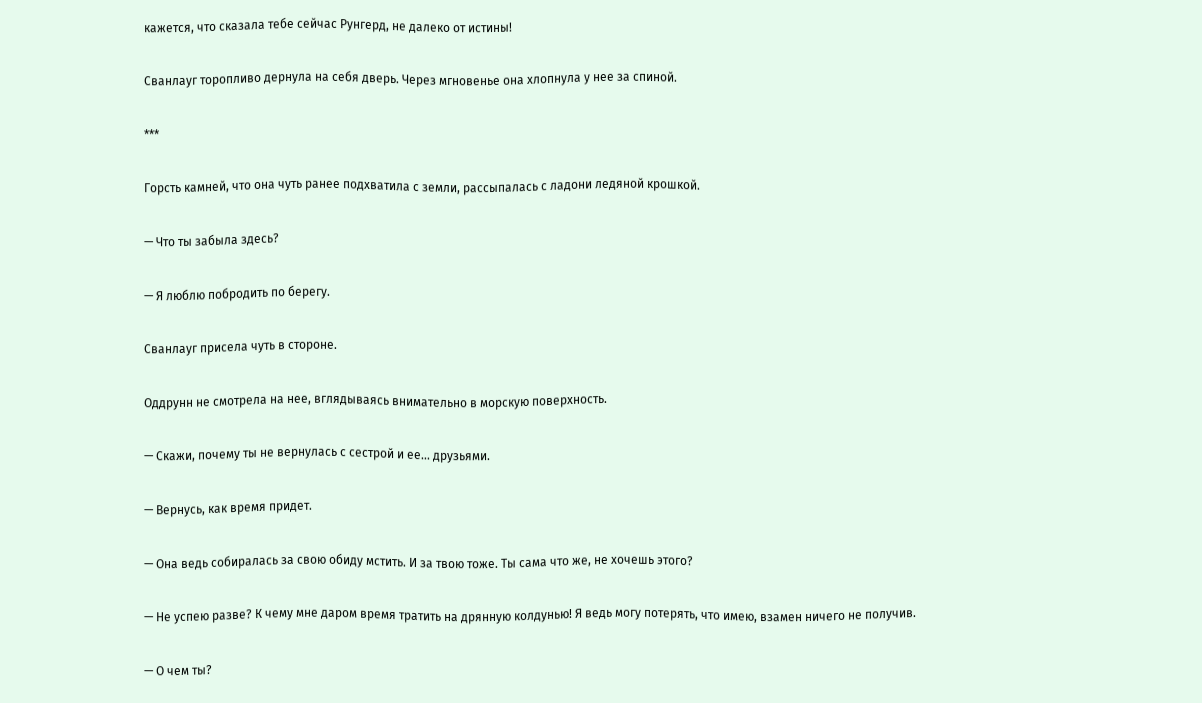кажется, что сказала тебе сейчас Рунгерд, не далеко от истины!

Сванлауг торопливо дернула на себя дверь. Через мгновенье она хлопнула у нее за спиной.

***

Горсть камней, что она чуть ранее подхватила с земли, рассыпалась с ладони ледяной крошкой.

— Что ты забыла здесь?

— Я люблю побродить по берегу.

Сванлауг присела чуть в стороне.

Оддрунн не смотрела на нее, вглядываясь внимательно в морскую поверхность.

— Скажи, почему ты не вернулась с сестрой и ее... друзьями.

— Вернусь, как время придет.

— Она ведь собиралась за свою обиду мстить. И за твою тоже. Ты сама что же, не хочешь этого?

— Не успею разве? К чему мне даром время тратить на дрянную колдунью! Я ведь могу потерять, что имею, взамен ничего не получив.

— О чем ты?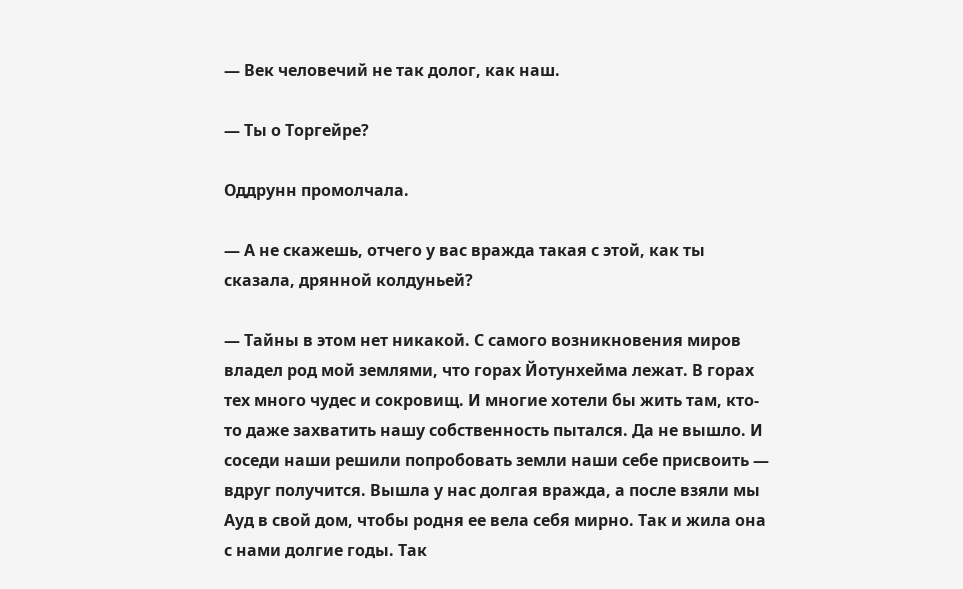— Век человечий не так долог, как наш.

— Ты о Торгейре?

Оддрунн промолчала.

— А не скажешь, отчего у вас вражда такая с этой, как ты сказала, дрянной колдуньей?

— Тайны в этом нет никакой. С самого возникновения миров владел род мой землями, что горах Йотунхейма лежат. В горах тех много чудес и сокровищ. И многие хотели бы жить там, кто-то даже захватить нашу собственность пытался. Да не вышло. И соседи наши решили попробовать земли наши себе присвоить — вдруг получится. Вышла у нас долгая вражда, а после взяли мы Ауд в свой дом, чтобы родня ее вела себя мирно. Так и жила она с нами долгие годы. Так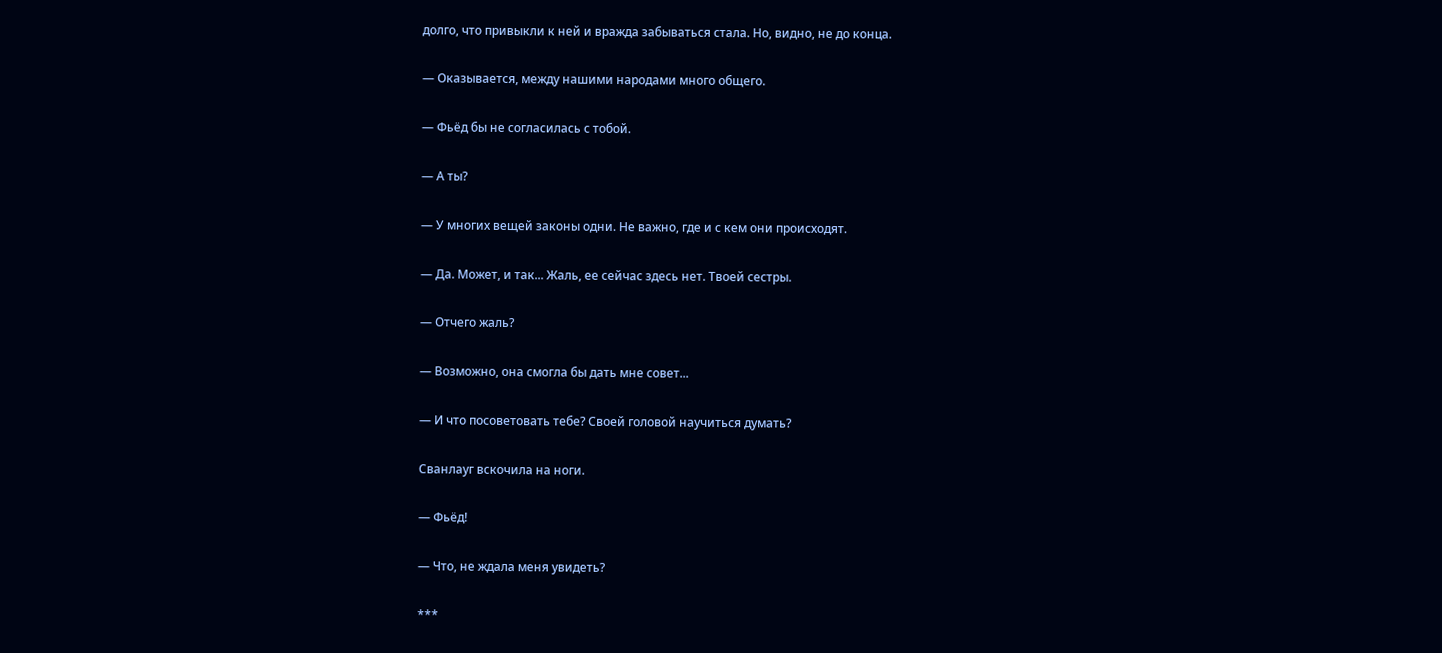долго, что привыкли к ней и вражда забываться стала. Но, видно, не до конца.

— Оказывается, между нашими народами много общего.

— Фьёд бы не согласилась с тобой.

— А ты?

— У многих вещей законы одни. Не важно, где и с кем они происходят.

— Да. Может, и так... Жаль, ее сейчас здесь нет. Твоей сестры.

— Отчего жаль?

— Возможно, она смогла бы дать мне совет...

— И что посоветовать тебе? Своей головой научиться думать?

Сванлауг вскочила на ноги.

— Фьёд!

— Что, не ждала меня увидеть?

***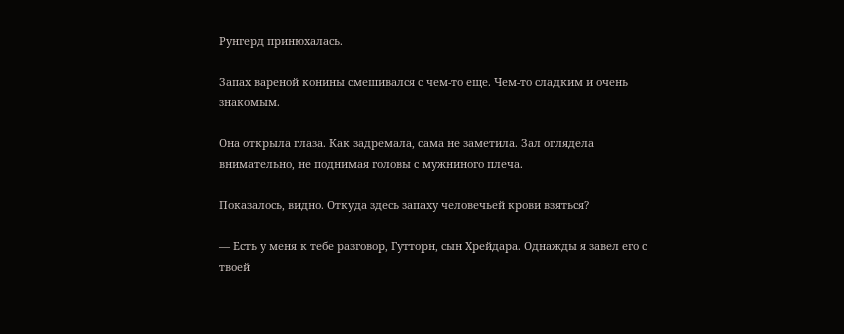Рунгерд принюхалась.

Запах вареной конины смешивался с чем-то еще. Чем-то сладким и очень знакомым.

Она открыла глаза. Как задремала, сама не заметила. Зал оглядела внимательно, не поднимая головы с мужниного плеча.

Показалось, видно. Откуда здесь запаху человечьей крови взяться?

— Есть у меня к тебе разговор, Гутторн, сын Хрейдара. Однажды я завел его с твоей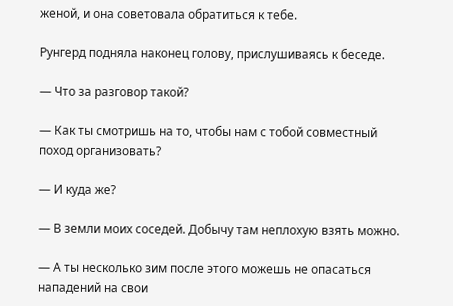женой, и она советовала обратиться к тебе.

Рунгерд подняла наконец голову, прислушиваясь к беседе.

— Что за разговор такой?

— Как ты смотришь на то, чтобы нам с тобой совместный поход организовать?

— И куда же?

— В земли моих соседей. Добычу там неплохую взять можно.

— А ты несколько зим после этого можешь не опасаться нападений на свои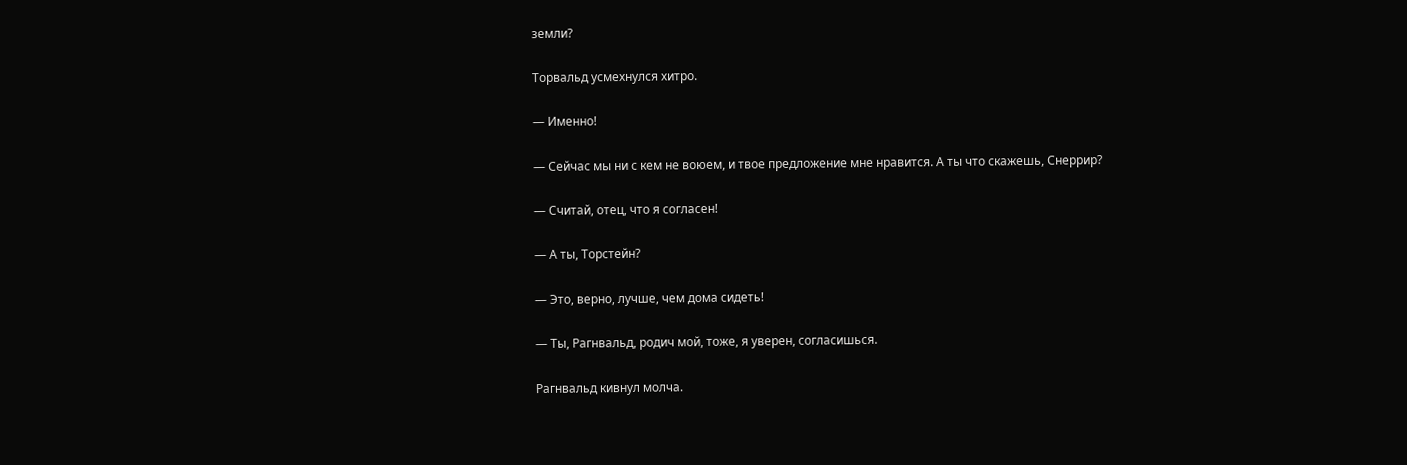земли?

Торвальд усмехнулся хитро.

— Именно!

— Сейчас мы ни с кем не воюем, и твое предложение мне нравится. А ты что скажешь, Снеррир?

— Считай, отец, что я согласен!

— А ты, Торстейн?

— Это, верно, лучше, чем дома сидеть!

— Ты, Рагнвальд, родич мой, тоже, я уверен, согласишься.

Рагнвальд кивнул молча.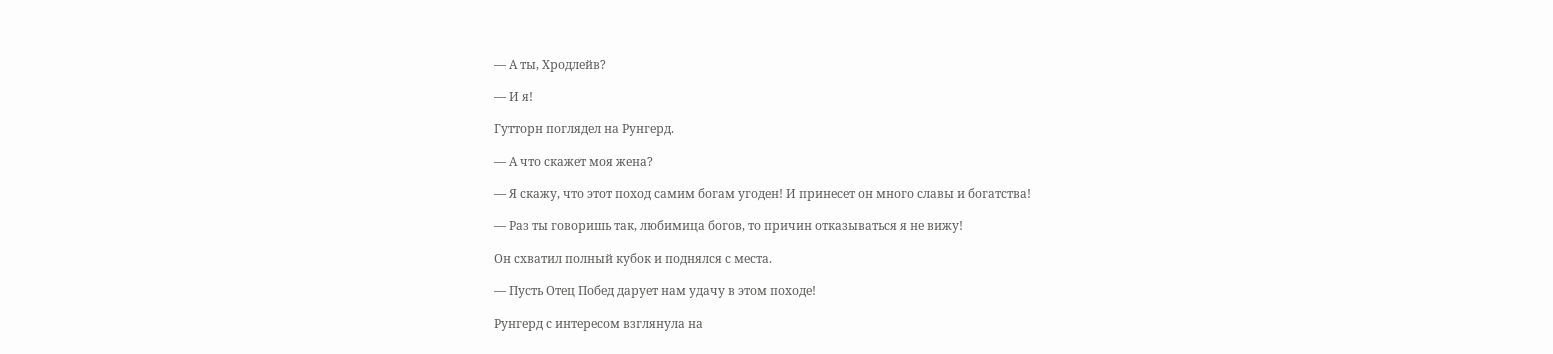— А ты, Хродлейв?

— И я!

Гутторн поглядел на Рунгерд.

— А что скажет моя жена?

— Я скажу, что этот поход самим богам угоден! И принесет он много славы и богатства!

— Раз ты говоришь так, любимица богов, то причин отказываться я не вижу!

Он схватил полный кубок и поднялся с места.

— Пусть Отец Побед дарует нам удачу в этом походе!

Рунгерд с интересом взглянула на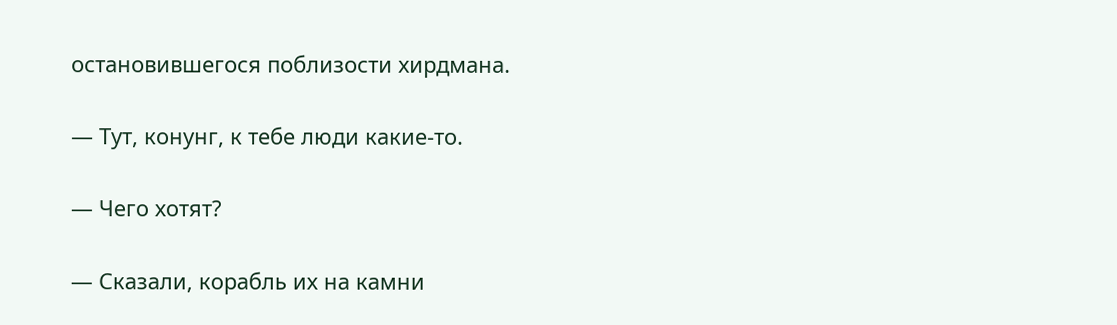остановившегося поблизости хирдмана.

— Тут, конунг, к тебе люди какие-то.

— Чего хотят?

— Сказали, корабль их на камни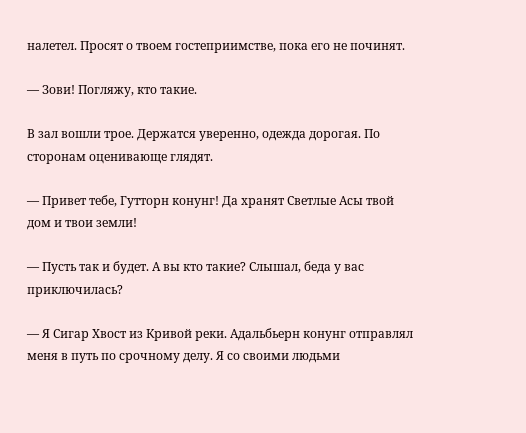налетел. Просят о твоем гостеприимстве, пока его не починят.

— Зови! Погляжу, кто такие.

В зал вошли трое. Держатся уверенно, одежда дорогая. По сторонам оценивающе глядят.

— Привет тебе, Гутторн конунг! Да хранят Светлые Асы твой дом и твои земли!

— Пусть так и будет. А вы кто такие? Слышал, беда у вас приключилась?

— Я Сигар Хвост из Кривой реки. Адальбьерн конунг отправлял меня в путь по срочному делу. Я со своими людьми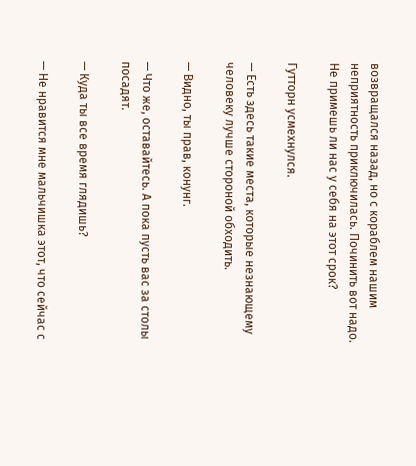возвращался назад, но с кораблем нашим неприятность приключилась. Починить вот надо. Не примешь ли нас у себя на этот срок?

Гутторн усмехнулся.

— Есть здесь такие места, которые незнающему человеку лучше стороной обходить.

— Видно, ты прав, конунг.

— Что же, оставайтесь. А пока пусть вас за столы посадят.

— Куда ты все время глядишь?

— Не нравится мне мальчишка этот, что сейчас с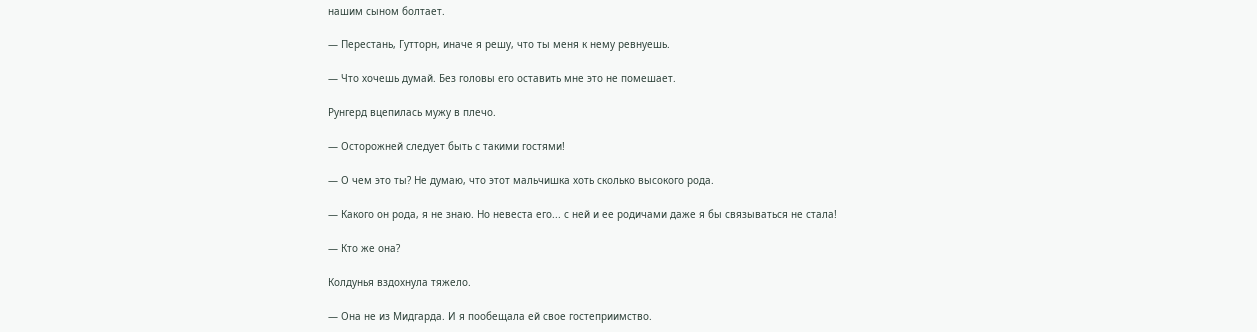нашим сыном болтает.

— Перестань, Гутторн, иначе я решу, что ты меня к нему ревнуешь.

— Что хочешь думай. Без головы его оставить мне это не помешает.

Рунгерд вцепилась мужу в плечо.

— Осторожней следует быть с такими гостями!

— О чем это ты? Не думаю, что этот мальчишка хоть сколько высокого рода.

— Какого он рода, я не знаю. Но невеста его... с ней и ее родичами даже я бы связываться не стала!

— Кто же она?

Колдунья вздохнула тяжело.

— Она не из Мидгарда. И я пообещала ей свое гостеприимство.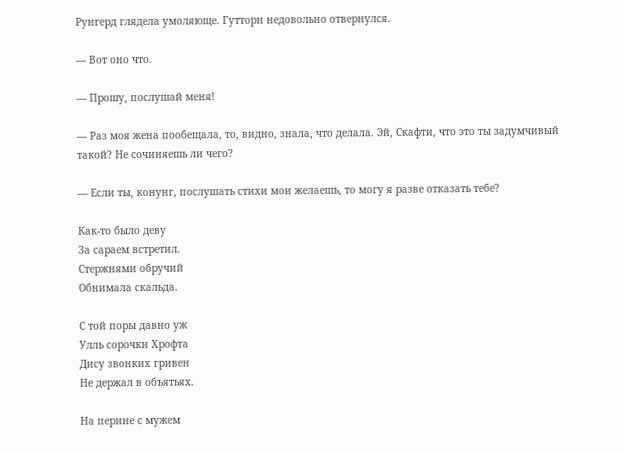Рунгерд глядела умоляюще. Гутторн недовольно отвернулся.

— Вот оно что.

— Прошу, послушай меня!

— Раз моя жена пообещала, то, видно, знала, что делала. Эй, Скафти, что это ты задумчивый такой? Не сочиняешь ли чего?

— Если ты, конунг, послушать стихи мои желаешь, то могу я разве отказать тебе?

Как-то было деву
За сараем встретил.
Стержнями обручий
Обнимала скальда.

С той поры давно уж
Улль сорочки Хрофта
Дису звонких гривен
Не держал в объятьях.

На перине с мужем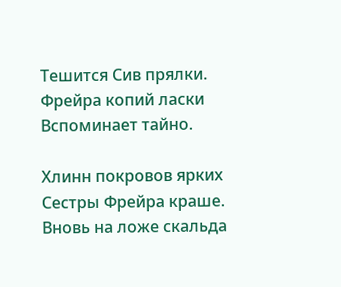Тешится Сив прялки.
Фрейра копий ласки
Вспоминает тайно.

Хлинн покровов ярких
Сестры Фрейра краше.
Вновь на ложе скальда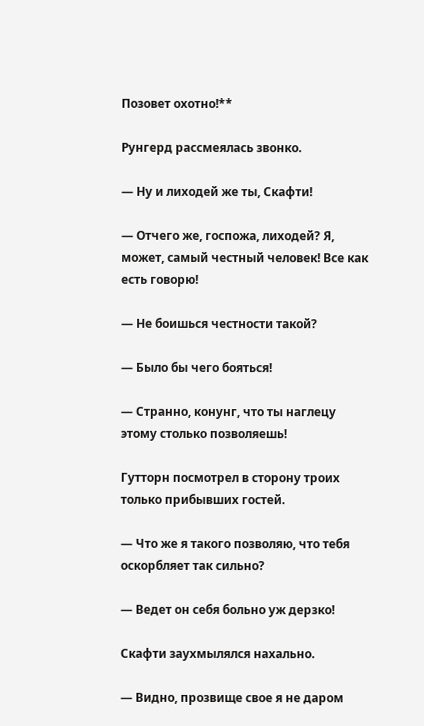Позовет охотно!**

Рунгерд рассмеялась звонко.

— Ну и лиходей же ты, Скафти!

— Отчего же, госпожа, лиходей? Я, может, самый честный человек! Все как есть говорю!

— Не боишься честности такой?

— Было бы чего бояться!

— Странно, конунг, что ты наглецу этому столько позволяешь!

Гутторн посмотрел в сторону троих только прибывших гостей.

— Что же я такого позволяю, что тебя оскорбляет так сильно?

— Ведет он себя больно уж дерзко!

Скафти заухмылялся нахально.

— Видно, прозвище свое я не даром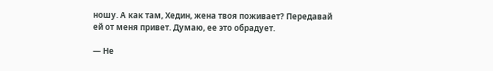ношу. А как там, Хедин, жена твоя поживает? Передавай ей от меня привет. Думаю, ее это обрадует.

— Не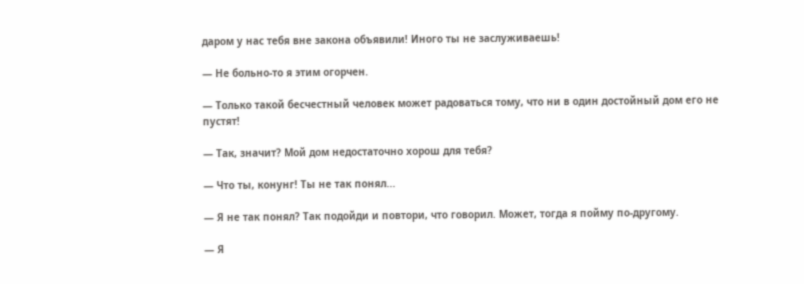даром у нас тебя вне закона объявили! Иного ты не заслуживаешь!

— Не больно-то я этим огорчен.

— Только такой бесчестный человек может радоваться тому, что ни в один достойный дом его не пустят!

— Так, значит? Мой дом недостаточно хорош для тебя?

— Что ты, конунг! Ты не так понял...

— Я не так понял? Так подойди и повтори, что говорил. Может, тогда я пойму по-другому.

— Я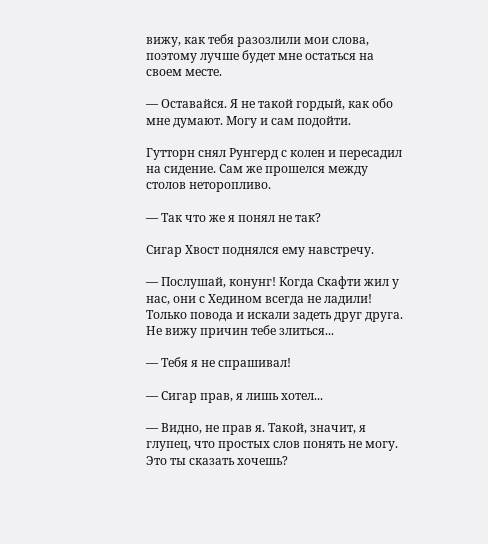вижу, как тебя разозлили мои слова, поэтому лучше будет мне остаться на своем месте.

— Оставайся. Я не такой гордый, как обо мне думают. Могу и сам подойти.

Гутторн снял Рунгерд с колен и пересадил на сидение. Сам же прошелся между столов неторопливо.

— Так что же я понял не так?

Сигар Хвост поднялся ему навстречу.

— Послушай, конунг! Когда Скафти жил у нас, они с Хедином всегда не ладили! Только повода и искали задеть друг друга. Не вижу причин тебе злиться...

— Тебя я не спрашивал!

— Сигар прав, я лишь хотел...

— Видно, не прав я. Такой, значит, я глупец, что простых слов понять не могу. Это ты сказать хочешь?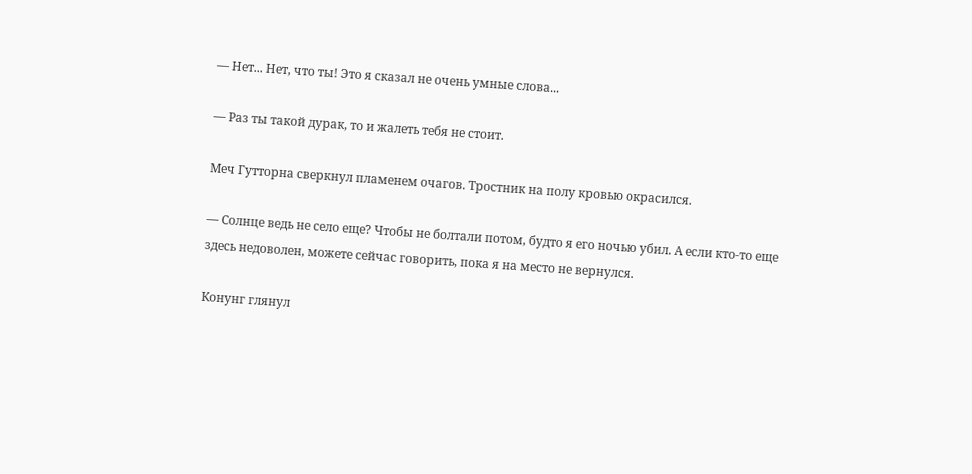— Нет... Нет, что ты! Это я сказал не очень умные слова...

— Раз ты такой дурак, то и жалеть тебя не стоит.

Меч Гутторна сверкнул пламенем очагов. Тростник на полу кровью окрасился.

— Солнце ведь не село еще? Чтобы не болтали потом, будто я его ночью убил. А если кто-то еще здесь недоволен, можете сейчас говорить, пока я на место не вернулся.

Конунг глянул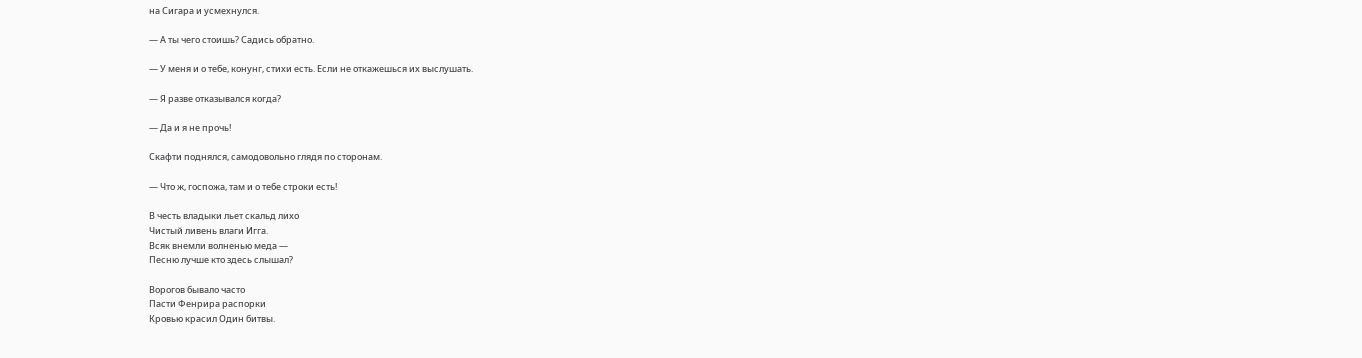на Сигара и усмехнулся.

— А ты чего стоишь? Садись обратно.

— У меня и о тебе, конунг, стихи есть. Если не откажешься их выслушать.

— Я разве отказывался когда?

— Да и я не прочь!

Скафти поднялся, самодовольно глядя по сторонам.

— Что ж, госпожа, там и о тебе строки есть!

В честь владыки льет скальд лихо
Чистый ливень влаги Игга.
Всяк внемли волненью меда —
Песню лучше кто здесь слышал?

Ворогов бывало часто
Пасти Фенрира распорки
Кровью красил Один битвы.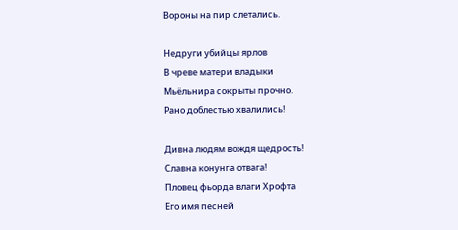Вороны на пир слетались.

Недруги убийцы ярлов
В чреве матери владыки
Мьёльнира сокрыты прочно.
Рано доблестью хвалились!

Дивна людям вождя щедрость!
Славна конунга отвага!
Пловец фьорда влаги Хрофта
Его имя песней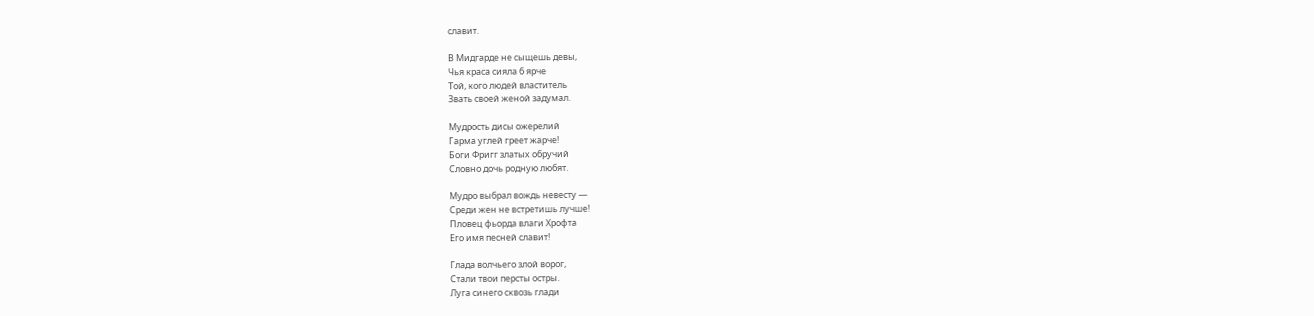славит.

В Мидгарде не сыщешь девы,
Чья краса сияла б ярче
Той, кого людей властитель
Звать своей женой задумал.

Мудрость дисы ожерелий
Гарма углей греет жарче!
Боги Фригг златых обручий
Словно дочь родную любят.

Мудро выбрал вождь невесту —
Среди жен не встретишь лучше!
Пловец фьорда влаги Хрофта
Его имя песней славит!

Глада волчьего злой ворог,
Стали твои персты остры.
Луга синего сквозь глади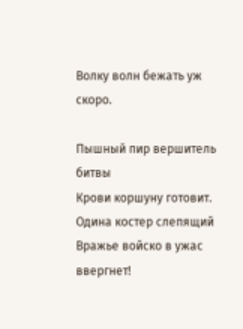Волку волн бежать уж скоро.

Пышный пир вершитель битвы
Крови коршуну готовит.
Одина костер слепящий
Вражье войско в ужас ввергнет!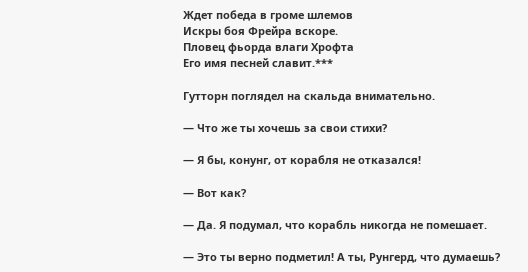Ждет победа в громе шлемов
Искры боя Фрейра вскоре.
Пловец фьорда влаги Хрофта
Его имя песней славит.***

Гутторн поглядел на скальда внимательно.

— Что же ты хочешь за свои стихи?

— Я бы, конунг, от корабля не отказался!

— Вот как?

— Да. Я подумал, что корабль никогда не помешает.

— Это ты верно подметил! А ты, Рунгерд, что думаешь?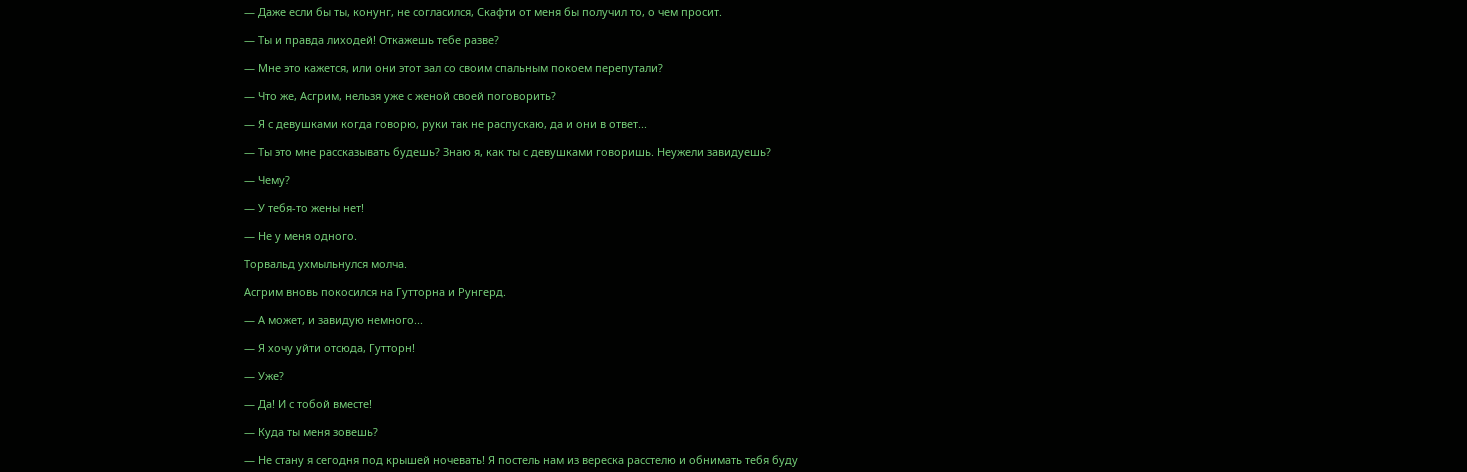— Даже если бы ты, конунг, не согласился, Скафти от меня бы получил то, о чем просит.

— Ты и правда лиходей! Откажешь тебе разве?

— Мне это кажется, или они этот зал со своим спальным покоем перепутали?

— Что же, Асгрим, нельзя уже с женой своей поговорить?

— Я с девушками когда говорю, руки так не распускаю, да и они в ответ...

— Ты это мне рассказывать будешь? Знаю я, как ты с девушками говоришь. Неужели завидуешь?

— Чему?

— У тебя-то жены нет!

— Не у меня одного.

Торвальд ухмыльнулся молча.

Асгрим вновь покосился на Гутторна и Рунгерд.

— А может, и завидую немного...

— Я хочу уйти отсюда, Гутторн!

— Уже?

— Да! И с тобой вместе!

— Куда ты меня зовешь?

— Не стану я сегодня под крышей ночевать! Я постель нам из вереска расстелю и обнимать тебя буду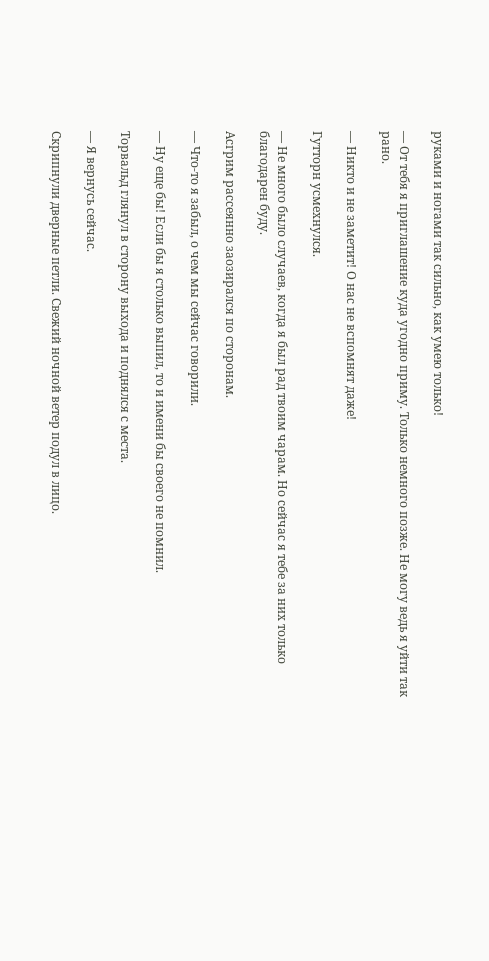руками и ногами так сильно, как умею только!

— От тебя я приглашение куда угодно приму. Только немного позже. Не могу ведь я уйти так рано.

— Никто и не заметит! О нас не вспомнят даже!

Гутторн усмехнулся.

— Не много было случаев, когда я был рад твоим чарам. Но сейчас я тебе за них только благодарен буду.

Асгрим рассеянно заозирался по сторонам.

— Что-то я забыл, о чем мы сейчас говорили.

— Ну еще бы! Если бы я столько выпил, то и имени бы своего не помнил.

Торвальд глянул в сторону выхода и поднялся с места.

— Я вернусь сейчас.

Скрипнули дверные петли. Свежий ночной ветер подул в лицо.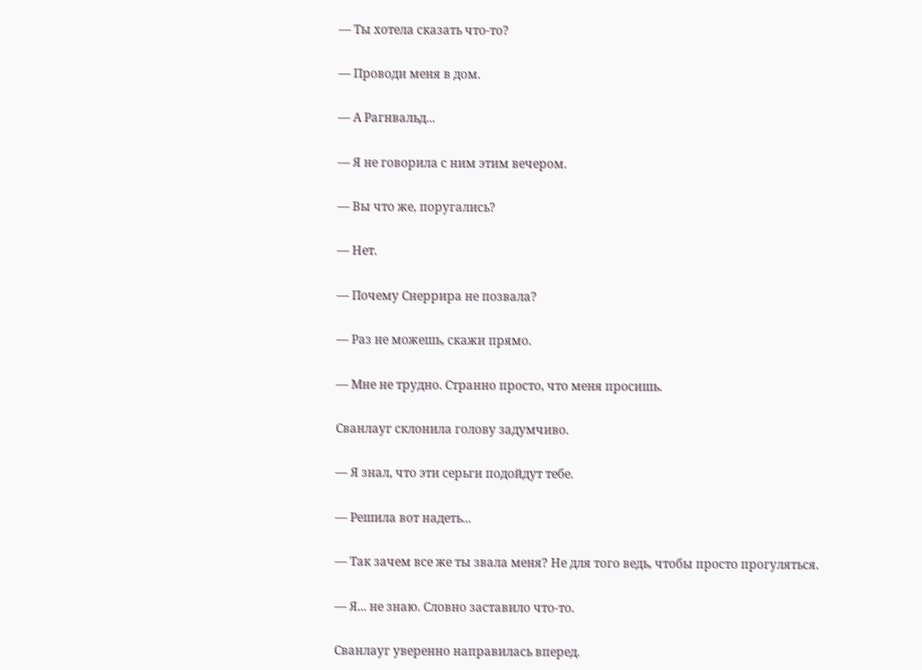— Ты хотела сказать что-то?

— Проводи меня в дом.

— А Рагнвальд...

— Я не говорила с ним этим вечером.

— Вы что же, поругались?

— Нет.

— Почему Снеррира не позвала?

— Раз не можешь, скажи прямо.

— Мне не трудно. Странно просто, что меня просишь.

Сванлауг склонила голову задумчиво.

— Я знал, что эти серьги подойдут тебе.

— Решила вот надеть...

— Так зачем все же ты звала меня? Не для того ведь, чтобы просто прогуляться.

— Я... не знаю. Словно заставило что-то.

Сванлауг уверенно направилась вперед.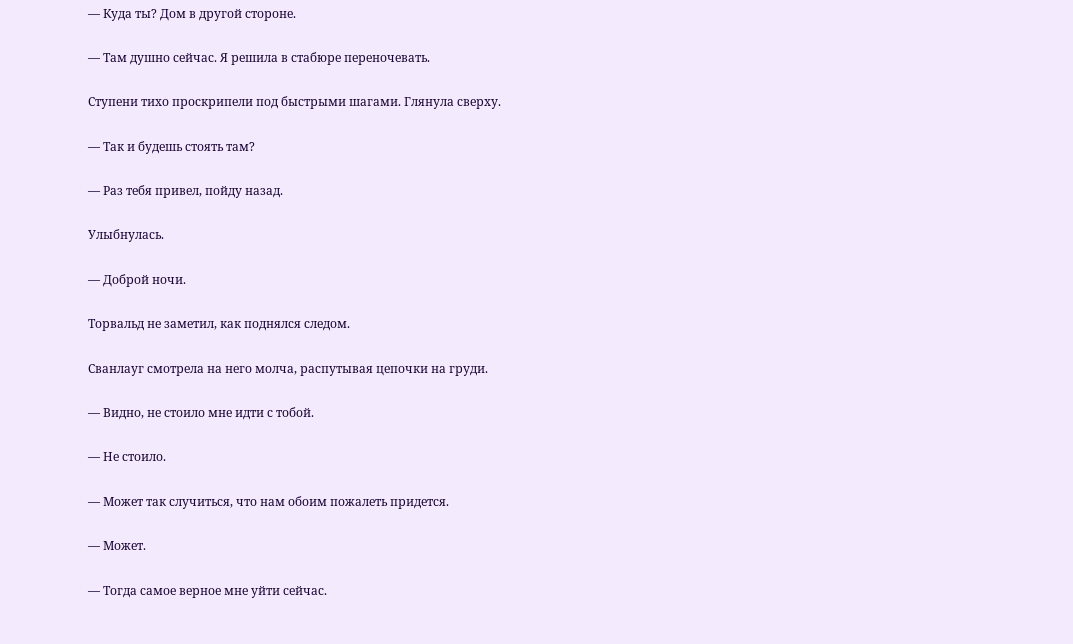— Куда ты? Дом в другой стороне.

— Там душно сейчас. Я решила в стабюре переночевать.

Ступени тихо проскрипели под быстрыми шагами. Глянула сверху.

— Так и будешь стоять там?

— Раз тебя привел, пойду назад.

Улыбнулась.

— Доброй ночи.

Торвальд не заметил, как поднялся следом.

Сванлауг смотрела на него молча, распутывая цепочки на груди.

— Видно, не стоило мне идти с тобой.

— Не стоило.

— Может так случиться, что нам обоим пожалеть придется.

— Может.

— Тогда самое верное мне уйти сейчас.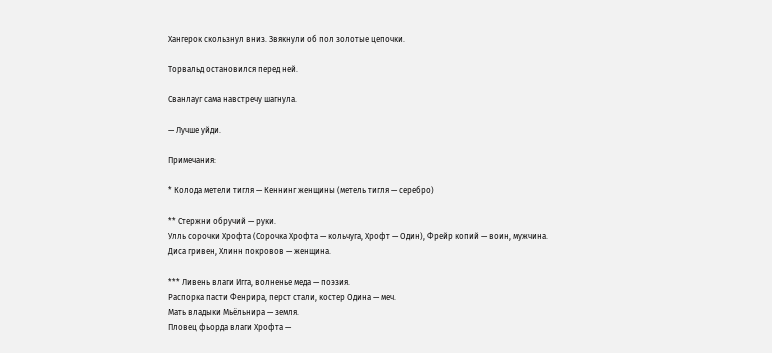Хангерок скользнул вниз. Звякнули об пол золотые цепочки.

Торвальд остановился перед ней.

Сванлауг сама навстречу шагнула.

— Лучше уйди.

Примечания:

* Колода метели тигля — Кеннинг женщины (метель тигля — серебро)

** Стержни обручий — руки.
Улль сорочки Хрофта (Сорочка Хрофта — кольчуга, Хрофт — Один), Фрейр копий — воин, мужчина.
Диса гривен, Хлинн покровов — женщина.

*** Ливень влаги Игга, волненье меда — поэзия.
Распорка пасти Фенрира, перст стали, костер Одина — меч.
Мать владыки Мьёльнира — земля.
Пловец фьорда влаги Хрофта —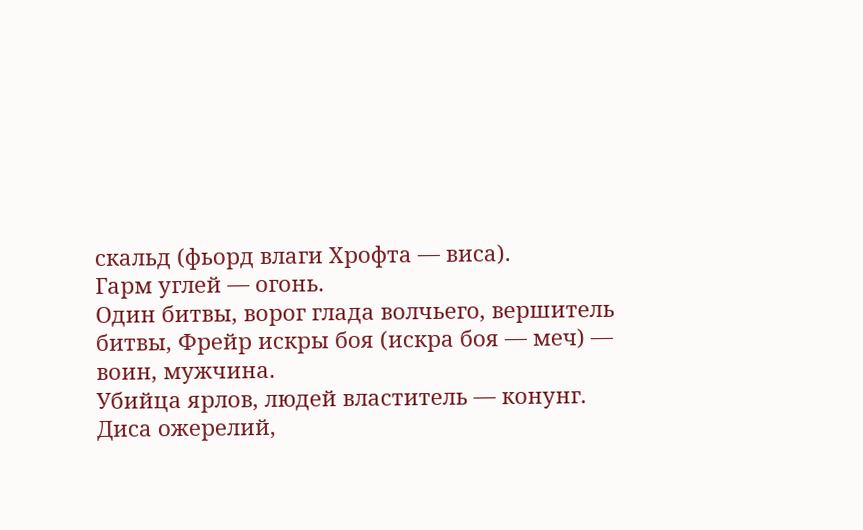скальд (фьорд влаги Хрофта — виса).
Гарм углей — огонь.
Один битвы, ворог глада волчьего, вершитель битвы, Фрейр искры боя (искра боя — меч) — воин, мужчина.
Убийца ярлов, людей властитель — конунг.
Диса ожерелий,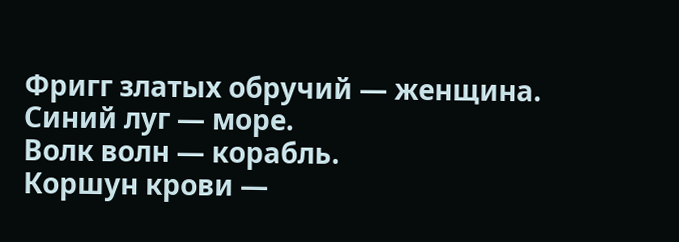Фригг златых обручий — женщина.
Синий луг — море.
Волк волн — корабль.
Коршун крови —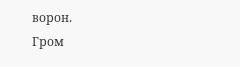ворон.
Гром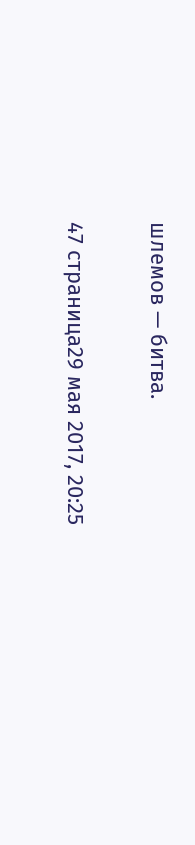шлемов — битва.

47 страница29 мая 2017, 20:25